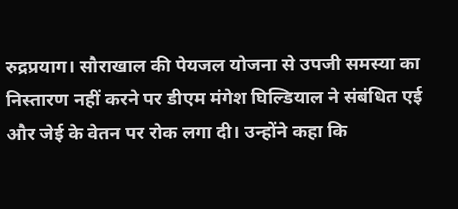रुद्रप्रयाग। सौराखाल की पेयजल योजना से उपजी समस्या का निस्तारण नहीं करने पर डीएम मंगेश घिल्डियाल ने संबंधित एई और जेई के वेतन पर रोक लगा दी। उन्होंने कहा कि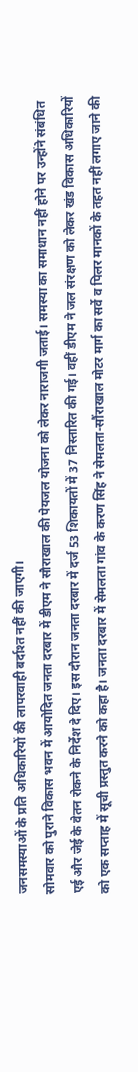जनसमस्याओं के प्रति अधिकारियों की लापरवाही बर्दाश्त नहीं की जाएगी।
सोमवार को पुराने विकास भवन में आयोदित जनता दरबार में डीएम ने सौराखाल की पेयजल योजना को लेकर नाराजगी जताई। समस्या का समाधान नहीं होने पर उन्होंने संबंधित एई और जेई के वेतन रोकने के निर्देश दे दिए। इस दौरान जनता दरबार में दर्ज 53 शिकायतों में 37 निस्तारित की गई। वहीं डीएम ने जल संरक्षण को लेकर खंड विकास अधिकारियों को एक सप्ताह में सूची प्रस्तुत करने को कहा है। जनता दरबार में सेमलता गांव के करण सिंह ने सेमलता-सौंराखाल मोटर मार्ग का सर्वे व पिलर मानकों के तहत नहीं लगाए जाने की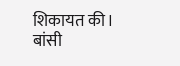शिकायत की। बांसी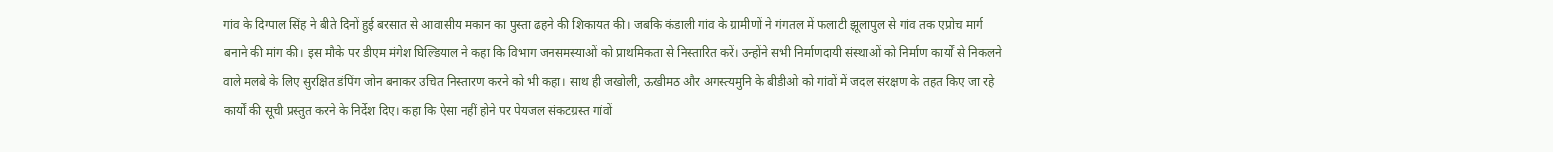गांव के दिग्पाल सिंह ने बीते दिनों हुई बरसात से आवासीय मकान का पुस्ता ढहने की शिकायत की। जबकि कंडाली गांव के ग्रामीणों ने गंगतल में फलाटी झूलापुल से गांव तक एप्रोच मार्ग बनाने की मांग की। इस मौके पर डीएम मंगेश घिल्डियाल ने कहा कि विभाग जनसमस्याओं को प्राथमिकता से निस्तारित करें। उन्होंने सभी निर्माणदायी संस्थाओं को निर्माण कार्यों से निकलने वाले मलबे के लिए सुरक्षित डंपिंग जोन बनाकर उचित निस्तारण करने को भी कहा। साथ ही जखोली, ऊखीमठ और अगस्त्यमुनि के बीडीओ को गांवों में जदल संरक्षण के तहत किए जा रहे कार्यों की सूची प्रस्तुत करने के निर्देश दिए। कहा कि ऐसा नहीं होने पर पेयजल संकटग्रस्त गांवों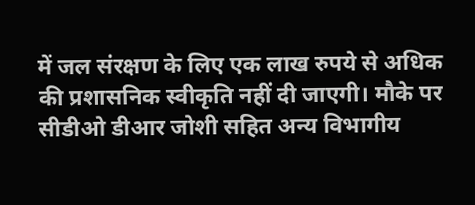में जल संरक्षण के लिए एक लाख रुपये से अधिक की प्रशासनिक स्वीकृति नहीं दी जाएगी। मौके पर सीडीओ डीआर जोशी सहित अन्य विभागीय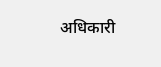अधिकारी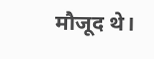मौजूद थे।